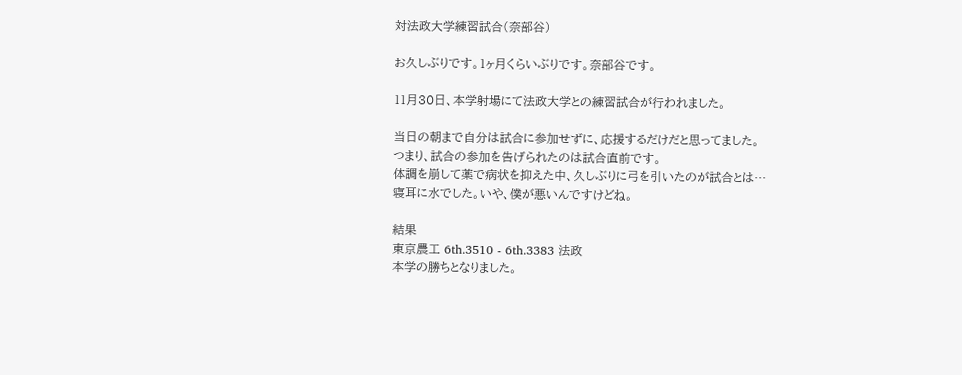対法政大学練習試合(奈部谷)

お久しぶりです。1ヶ月くらいぶりです。奈部谷です。

11月30日、本学射場にて法政大学との練習試合が行われました。

当日の朝まで自分は試合に参加せずに、応援するだけだと思ってました。
つまり、試合の参加を告げられたのは試合直前です。
体調を崩して薬で病状を抑えた中、久しぶりに弓を引いたのが試合とは…
寝耳に水でした。いや、僕が悪いんですけどね。

結果
東京農工 6th.3510 - 6th.3383 法政
本学の勝ちとなりました。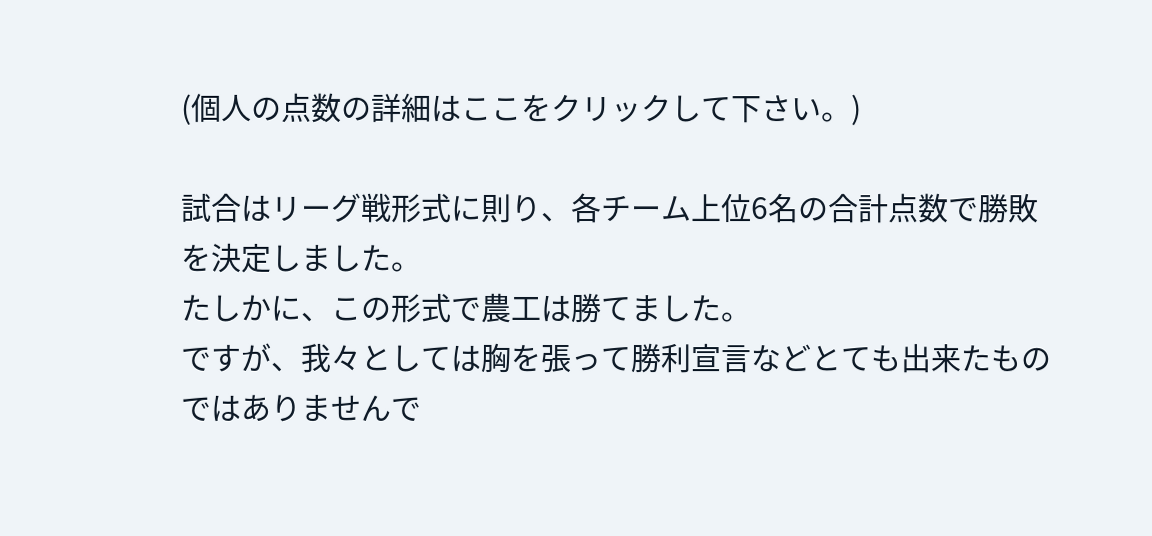(個人の点数の詳細はここをクリックして下さい。)

試合はリーグ戦形式に則り、各チーム上位6名の合計点数で勝敗を決定しました。
たしかに、この形式で農工は勝てました。
ですが、我々としては胸を張って勝利宣言などとても出来たものではありませんで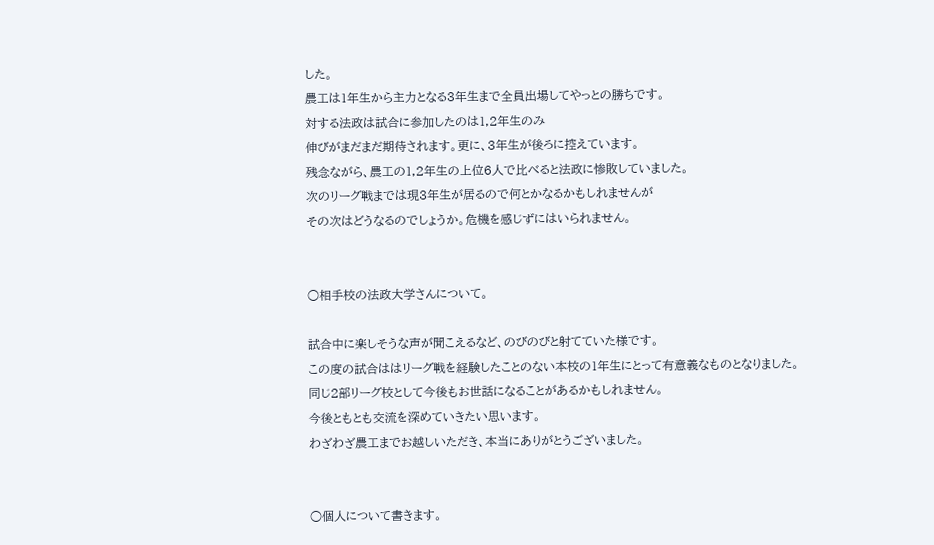した。
農工は1年生から主力となる3年生まで全員出場してやっとの勝ちです。
対する法政は試合に参加したのは1,2年生のみ
伸びがまだまだ期待されます。更に、3年生が後ろに控えています。
残念ながら、農工の1,2年生の上位6人で比べると法政に惨敗していました。
次のリーグ戦までは現3年生が居るので何とかなるかもしれませんが
その次はどうなるのでしょうか。危機を感じずにはいられません。


○相手校の法政大学さんについて。

試合中に楽しそうな声が聞こえるなど、のびのびと射てていた様です。
この度の試合ははリーグ戦を経験したことのない本校の1年生にとって有意義なものとなりました。
同じ2部リーグ校として今後もお世話になることがあるかもしれません。
今後ともとも交流を深めていきたい思います。
わざわざ農工までお越しいただき、本当にありがとうございました。


○個人について書きます。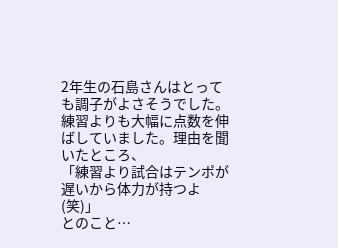2年生の石島さんはとっても調子がよさそうでした。
練習よりも大幅に点数を伸ばしていました。理由を聞いたところ、
「練習より試合はテンポが遅いから体力が持つよ(笑)」
とのこと…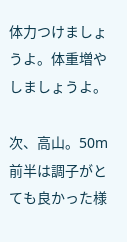体力つけましょうよ。体重増やしましょうよ。

次、高山。50m前半は調子がとても良かった様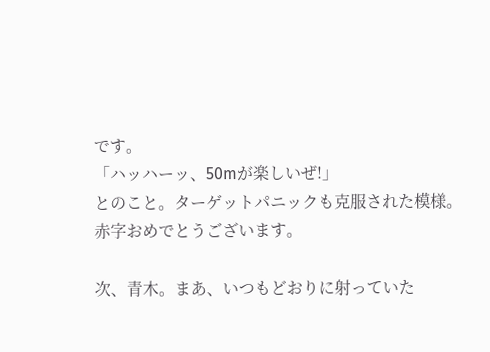です。
「ハッハーッ、50mが楽しいぜ!」
とのこと。ターゲットパニックも克服された模様。
赤字おめでとうございます。

次、青木。まあ、いつもどおりに射っていた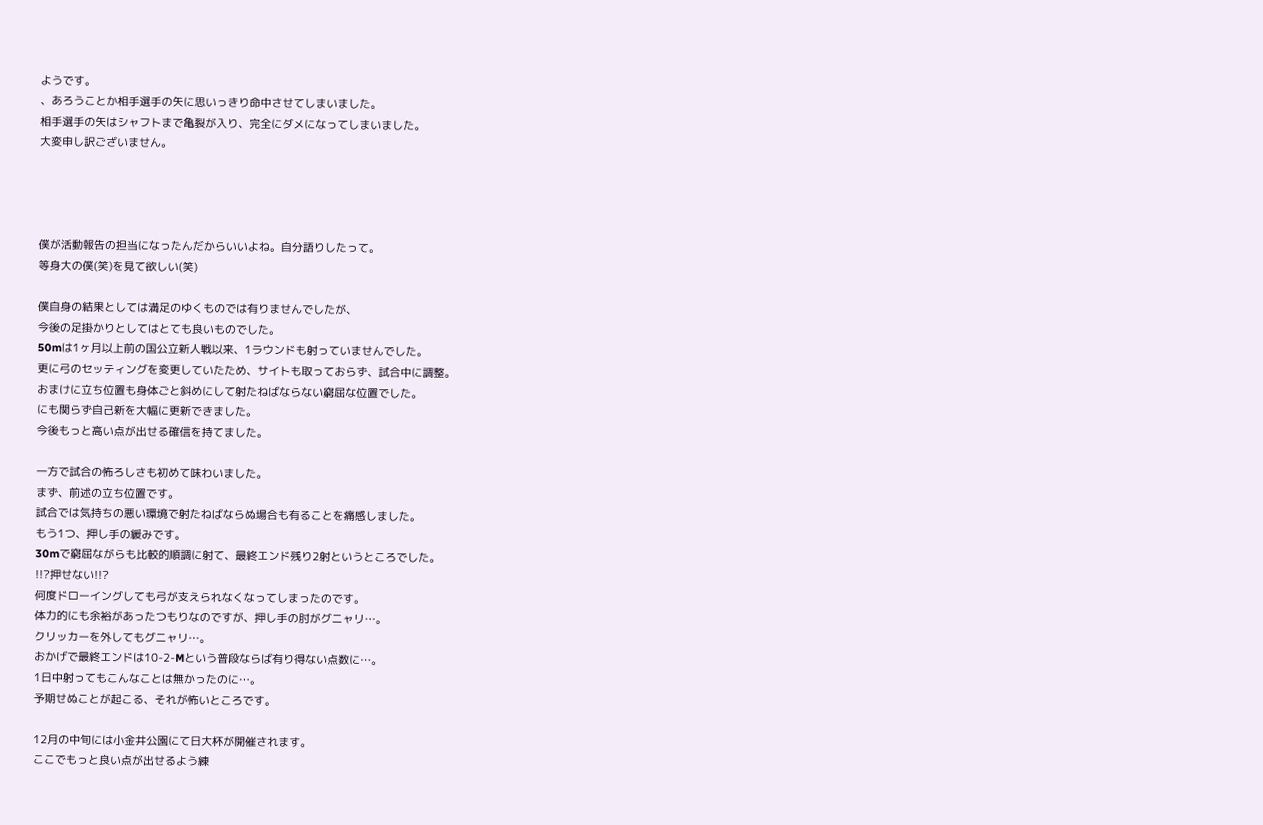ようです。
、あろうことか相手選手の矢に思いっきり命中させてしまいました。
相手選手の矢はシャフトまで亀裂が入り、完全にダメになってしまいました。
大変申し訳ございません。




僕が活動報告の担当になったんだからいいよね。自分語りしたって。
等身大の僕(笑)を見て欲しい(笑)

僕自身の結果としては満足のゆくものでは有りませんでしたが、
今後の足掛かりとしてはとても良いものでした。
50mは1ヶ月以上前の国公立新人戦以来、1ラウンドも射っていませんでした。
更に弓のセッティングを変更していたため、サイトも取っておらず、試合中に調整。
おまけに立ち位置も身体ごと斜めにして射たねばならない窮屈な位置でした。
にも関らず自己新を大幅に更新できました。
今後もっと高い点が出せる確信を持てました。

一方で試合の怖ろしさも初めて味わいました。
まず、前述の立ち位置です。
試合では気持ちの悪い環境で射たねばならぬ場合も有ることを痛感しました。
もう1つ、押し手の緩みです。
30mで窮屈ながらも比較的順調に射て、最終エンド残り2射というところでした。
!!?押せない!!?
何度ドローイングしても弓が支えられなくなってしまったのです。
体力的にも余裕があったつもりなのですが、押し手の肘がグニャリ…。
クリッカーを外してもグニャリ…。
おかげで最終エンドは10-2-Mという普段ならば有り得ない点数に…。
1日中射ってもこんなことは無かったのに…。
予期せぬことが起こる、それが怖いところです。

12月の中旬には小金井公園にて日大杯が開催されます。
ここでもっと良い点が出せるよう練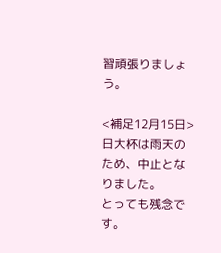習頑張りましょう。

<補足12月15日>
日大杯は雨天のため、中止となりました。
とっても残念です。